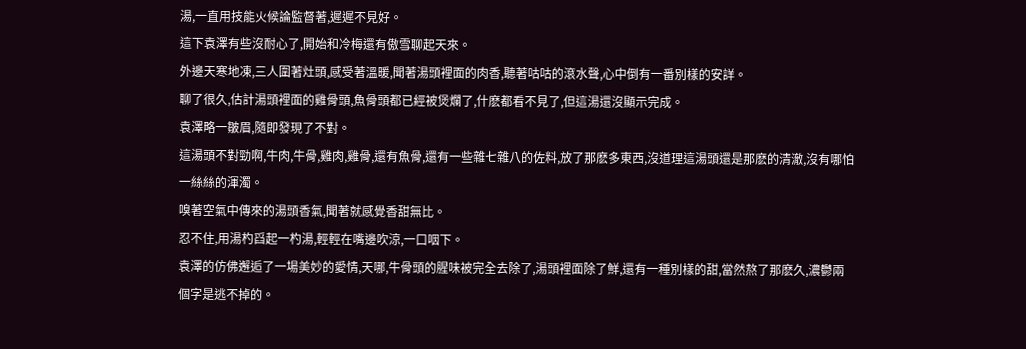湯,一直用技能火候論監督著,遲遲不見好。
這下袁澤有些沒耐心了,開始和冷梅還有傲雪聊起天來。
外邊天寒地凍,三人圍著灶頭,感受著溫暖,聞著湯頭裡面的肉香,聽著咕咕的滾水聲,心中倒有一番別樣的安詳。
聊了很久,估計湯頭裡面的雞骨頭,魚骨頭都已經被煲爛了,什麽都看不見了,但這湯還沒顯示完成。
袁澤略一皺眉,隨即發現了不對。
這湯頭不對勁啊,牛肉,牛骨,雞肉,雞骨,還有魚骨,還有一些雜七雜八的佐料,放了那麽多東西,沒道理這湯頭還是那麽的清澈,沒有哪怕一絲絲的渾濁。
嗅著空氣中傳來的湯頭香氣,聞著就感覺香甜無比。
忍不住,用湯杓舀起一杓湯,輕輕在嘴邊吹涼,一口咽下。
袁澤的仿佛邂逅了一場美妙的愛情,天哪,牛骨頭的腥味被完全去除了,湯頭裡面除了鮮,還有一種別樣的甜,當然熬了那麽久,濃鬱兩個字是逃不掉的。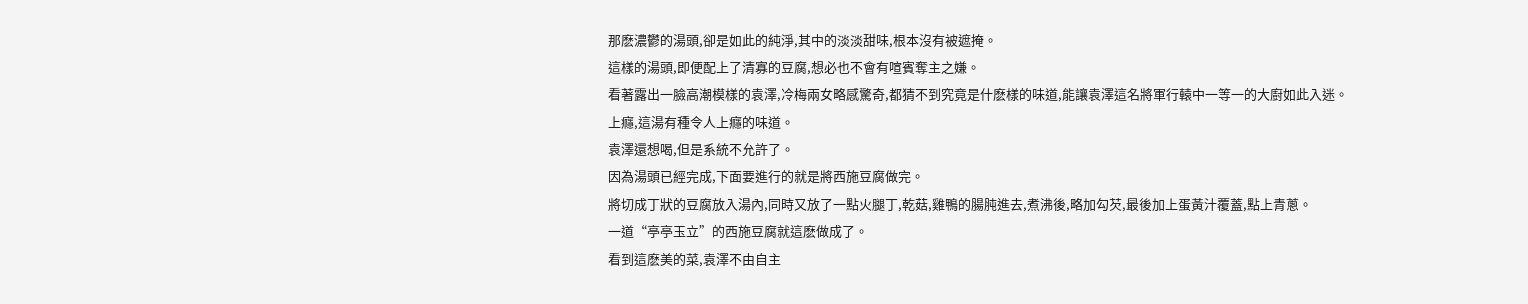那麽濃鬱的湯頭,卻是如此的純淨,其中的淡淡甜味,根本沒有被遮掩。
這樣的湯頭,即便配上了清寡的豆腐,想必也不會有喧賓奪主之嫌。
看著露出一臉高潮模樣的袁澤,冷梅兩女略感驚奇,都猜不到究竟是什麽樣的味道,能讓袁澤這名將軍行轅中一等一的大廚如此入迷。
上癮,這湯有種令人上癮的味道。
袁澤還想喝,但是系統不允許了。
因為湯頭已經完成,下面要進行的就是將西施豆腐做完。
將切成丁狀的豆腐放入湯內,同時又放了一點火腿丁,乾菇,雞鴨的腸肫進去,煮沸後,略加勾芡,最後加上蛋黃汁覆蓋,點上青蔥。
一道“亭亭玉立”的西施豆腐就這麽做成了。
看到這麽美的菜,袁澤不由自主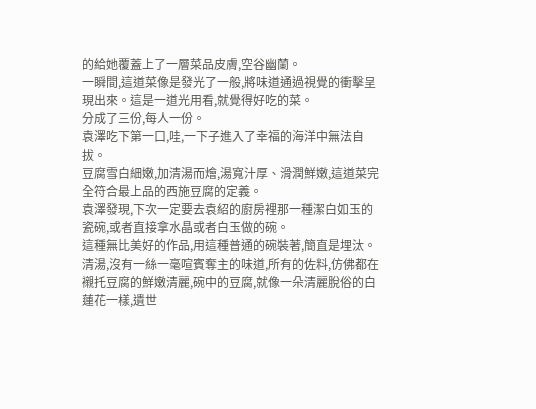的給她覆蓋上了一層菜品皮膚,空谷幽蘭。
一瞬間,這道菜像是發光了一般,將味道通過視覺的衝擊呈現出來。這是一道光用看,就覺得好吃的菜。
分成了三份,每人一份。
袁澤吃下第一口,哇,一下子進入了幸福的海洋中無法自拔。
豆腐雪白細嫩,加清湯而燴,湯寬汁厚、滑潤鮮嫩,這道菜完全符合最上品的西施豆腐的定義。
袁澤發現,下次一定要去袁紹的廚房裡那一種潔白如玉的瓷碗,或者直接拿水晶或者白玉做的碗。
這種無比美好的作品,用這種普通的碗裝著,簡直是埋汰。
清湯,沒有一絲一毫喧賓奪主的味道,所有的佐料,仿佛都在襯托豆腐的鮮嫩清麗,碗中的豆腐,就像一朵清麗脫俗的白蓮花一樣,遺世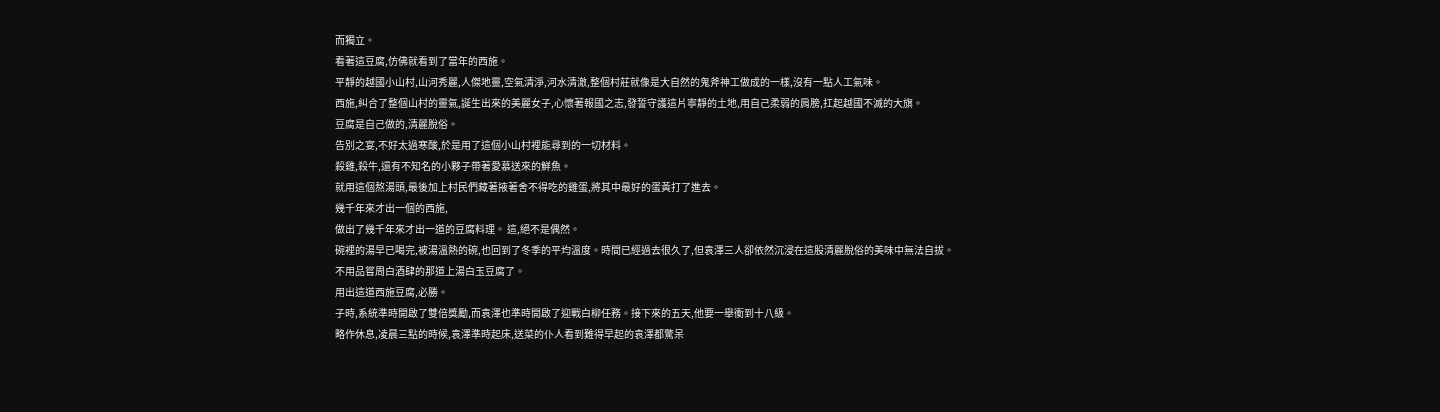而獨立。
看著這豆腐,仿佛就看到了當年的西施。
平靜的越國小山村,山河秀麗,人傑地靈,空氣清淨,河水清澈,整個村莊就像是大自然的鬼斧神工做成的一樣,沒有一點人工氣味。
西施,糾合了整個山村的靈氣,誕生出來的美麗女子,心懷著報國之志,發誓守護這片寧靜的土地,用自己柔弱的肩膀,扛起越國不滅的大旗。
豆腐是自己做的,清麗脫俗。
告別之宴,不好太過寒酸,於是用了這個小山村裡能尋到的一切材料。
殺雞,殺牛,還有不知名的小夥子帶著愛慕送來的鮮魚。
就用這個熬湯頭,最後加上村民們藏著掖著舍不得吃的雞蛋,將其中最好的蛋黃打了進去。
幾千年來才出一個的西施,
做出了幾千年來才出一道的豆腐料理。 這,絕不是偶然。
碗裡的湯早已喝完,被湯溫熱的碗,也回到了冬季的平均溫度。時間已經過去很久了,但袁澤三人卻依然沉浸在這股清麗脫俗的美味中無法自拔。
不用品嘗周白酒肆的那道上湯白玉豆腐了。
用出這道西施豆腐,必勝。
子時,系統準時開啟了雙倍獎勵,而袁澤也準時開啟了迎戰白柳任務。接下來的五天,他要一舉衝到十八級。
略作休息,凌晨三點的時候,袁澤準時起床,送菜的仆人看到難得早起的袁澤都驚呆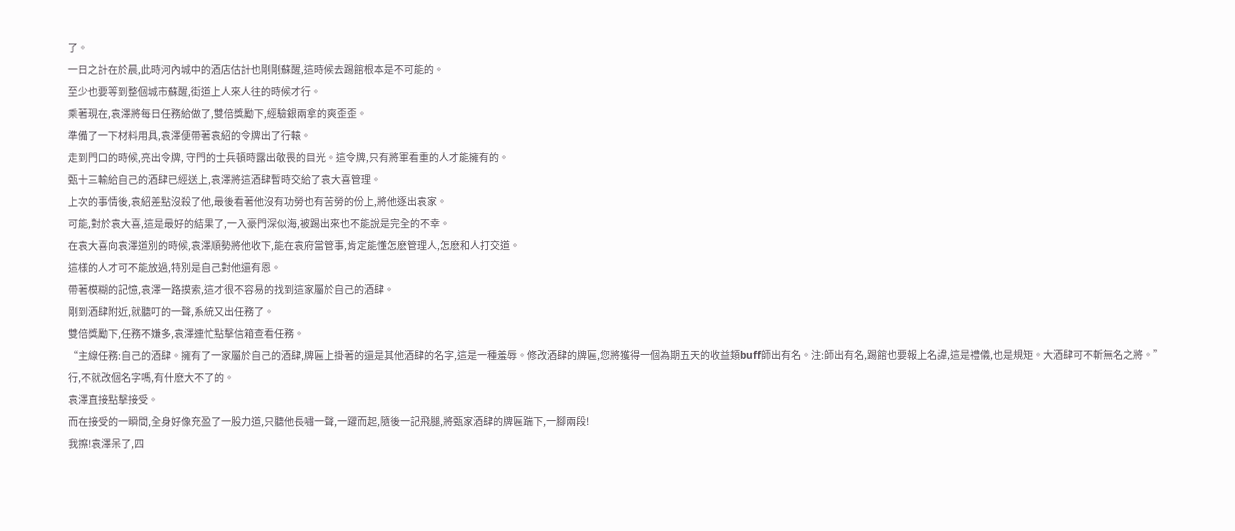了。
一日之計在於晨,此時河內城中的酒店估計也剛剛蘇醒,這時候去踢館根本是不可能的。
至少也要等到整個城市蘇醒,街道上人來人往的時候才行。
乘著現在,袁澤將每日任務給做了,雙倍獎勵下,經驗銀兩拿的爽歪歪。
準備了一下材料用具,袁澤便帶著袁紹的令牌出了行轅。
走到門口的時候,亮出令牌, 守門的士兵頓時露出敬畏的目光。這令牌,只有將軍看重的人才能擁有的。
甄十三輸給自己的酒肆已經送上,袁澤將這酒肆暫時交給了袁大喜管理。
上次的事情後,袁紹差點沒殺了他,最後看著他沒有功勞也有苦勞的份上,將他逐出袁家。
可能,對於袁大喜,這是最好的結果了,一入豪門深似海,被踢出來也不能說是完全的不幸。
在袁大喜向袁澤道別的時候,袁澤順勢將他收下,能在袁府當管事,肯定能懂怎麽管理人,怎麽和人打交道。
這樣的人才可不能放過,特別是自己對他還有恩。
帶著模糊的記憶,袁澤一路摸索,這才很不容易的找到這家屬於自己的酒肆。
剛到酒肆附近,就聽叮的一聲,系統又出任務了。
雙倍獎勵下,任務不嫌多,袁澤連忙點擊信箱查看任務。
“主線任務:自己的酒肆。擁有了一家屬於自己的酒肆,牌匾上掛著的還是其他酒肆的名字,這是一種羞辱。修改酒肆的牌匾,您將獲得一個為期五天的收益類buff師出有名。注:師出有名,踢館也要報上名諱,這是禮儀,也是規矩。大酒肆可不斬無名之將。”
行,不就改個名字嗎,有什麽大不了的。
袁澤直接點擊接受。
而在接受的一瞬間,全身好像充盈了一股力道,只聽他長嘯一聲,一躍而起,隨後一記飛腿,將甄家酒肆的牌匾踹下,一腳兩段!
我擦!袁澤呆了,四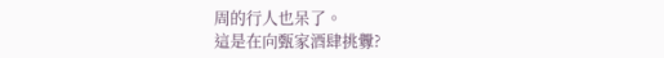周的行人也呆了。
這是在向甄家酒肆挑釁?